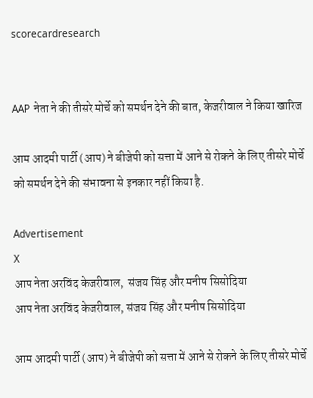scorecardresearch


AAP नेता ने की तीसरे मोर्चे को समर्थन देने की बात, केजरीवाल ने किया खारिज

आम आदमी पार्टी (आप) ने बीजेपी को सत्ता में आने से रोकने के लिए तीसरे मोर्चे को समर्थन देने की संभावना से इनकार नहीं किया है.

Advertisement
X
आप नेता अरविंद केजरीवाल,  संजय सिंह और मनीष सिसोदिया
आप नेता अरविंद केजरीवाल, संजय सिंह और मनीष सिसोदिया

आम आदमी पार्टी (आप) ने बीजेपी को सत्ता में आने से रोकने के लिए तीसरे मोर्चे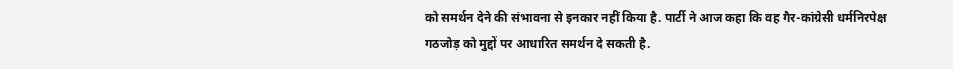को समर्थन देने की संभावना से इनकार नहीं किया है. पार्टी ने आज कहा कि वह गैर-कांग्रेसी धर्मनिरपेक्ष गठजोड़ को मुद्दों पर आधारित समर्थन दे सकती है.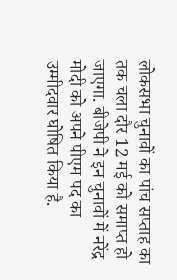लोकसभा चुनावों का पांच सप्ताह का तक चला दौर 12 मई को समाप्त हो जाएगा. बीजेपी ने इन चुनावों में नरेंद्र मोदी को अपने पीएम पद का उम्‍मीदवार घोषित किया है.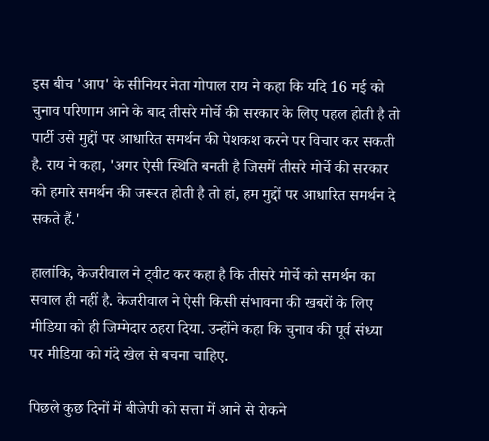इस बीच 'आप' के सीनियर नेता गोपाल राय ने कहा कि यदि 16 मई को चुनाव परिणाम आने के बाद तीसरे मोर्चे की सरकार के लिए पहल होती है तो पार्टी उसे मुद्दों पर आधारित समर्थन की पेशकश करने पर विचार कर सकती है. राय ने कहा, 'अगर ऐसी स्थिति बनती है जिसमें तीसरे मोर्चे की सरकार को हमारे समर्थन की जरूरत होती है तो हां, हम मुद्दों पर आधारित समर्थन दे सकते हैं.'

हालांकि, केजरीवाल ने ट्वीट कर कहा है कि तीसरे मोर्चे को समर्थन का सवाल ही नहीं है. केजरीवाल ने ऐसी किसी संभावना की खबरों के लिए मीडिया को ही जिम्‍मेदार ठहरा दिया. उन्‍होंने कहा कि चुनाव की पूर्व संध्‍या पर मीडिया को गंदे खेल से बचना चाहिए.

पिछले कुछ दिनों में बीजेपी को सत्ता में आने से रोकने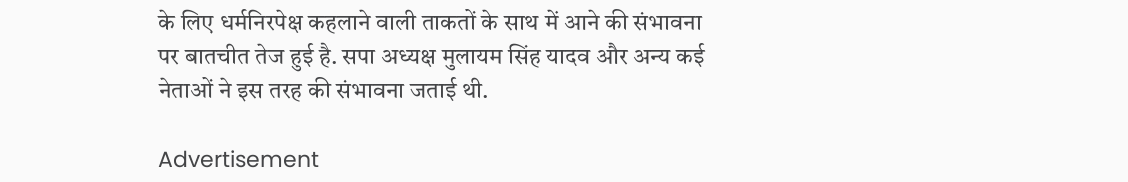के लिए धर्मनिरपेक्ष कहलाने वाली ताकतों के साथ में आने की संभावना पर बातचीत तेज हुई है. सपा अध्यक्ष मुलायम सिंह यादव और अन्य कई नेताओं ने इस तरह की संभावना जताई थी.

Advertisement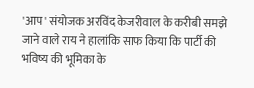'आप' संयोजक अरविंद केजरीवाल के करीबी समझे जाने वाले राय ने हालांकि साफ किया कि पार्टी की भविष्य की भूमिका के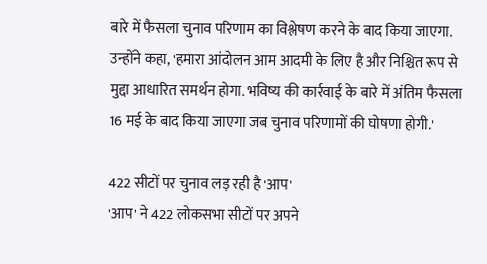बारे में फैसला चुनाव परिणाम का विश्लेषण करने के बाद किया जाएगा. उन्होंने कहा, 'हमारा आंदोलन आम आदमी के लिए है और निश्चित रूप से मुद्दा आधारित समर्थन होगा. भविष्य की कार्रवाई के बारे में अंतिम फैसला 16 मई के बाद किया जाएगा जब चुनाव परिणामों की घोषणा होगी.'

422 सीटों पर चुनाव लड़ रही है 'आप'
'आप' ने 422 लोकसभा सीटों पर अपने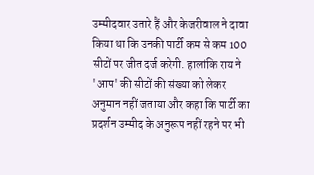उम्मीदवार उतारे हैं और केजरीवाल ने दावा किया था कि उनकी पार्टी कम से कम 100 सीटों पर जीत दर्ज करेगी. हालांकि राय ने 'आप' की सीटों की संख्या को लेकर अनुमान नहीं जताया और कहा कि पार्टी का प्रदर्शन उम्मीद के अनुरूप नहीं रहने पर भी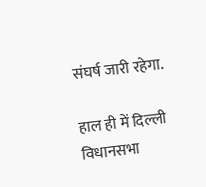संघर्ष जारी रहेगा.

हाल ही में दिल्ली विधानसभा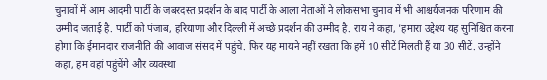चुनावों में आम आदमी पार्टी के जबरदस्त प्रदर्शन के बाद पार्टी के आला नेताओं ने लोकसभा चुनाव में भी आश्चर्यजनक परिणाम की उम्मीद जताई है. पार्टी को पंजाब, हरियाणा और दिल्ली में अच्छे प्रदर्शन की उम्मीद है. राय ने कहा, 'हमारा उद्देश्य यह सुनिश्चित करना होगा कि ईमानदार राजनीति की आवाज संसद में पहुंचे. फिर यह मायने नहीं रखता कि हमें 10 सीटें मिलती हैं या 30 सीटें. उन्होंने कहा, हम वहां पहुंचेंगे और व्यवस्था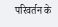परिवर्तन के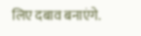लिए दबाव बनाएंगे.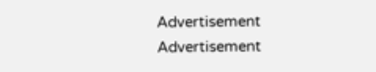Advertisement
Advertisement